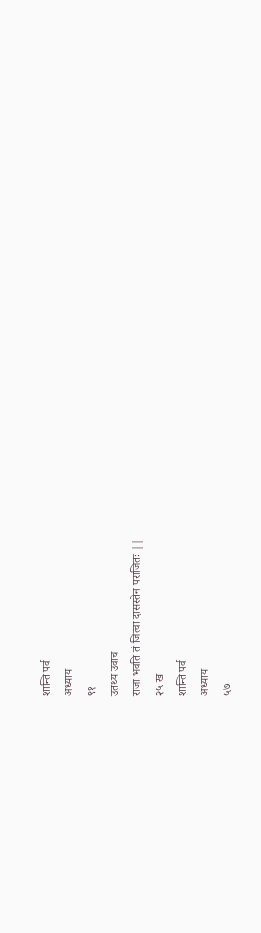शान्ति पर्व
अध्याय
९१
उतथ्य उवाच
राजा भवति तं जित्वा दासस्तेन पराजितः ||
२५ ख
शान्ति पर्व
अध्याय
५७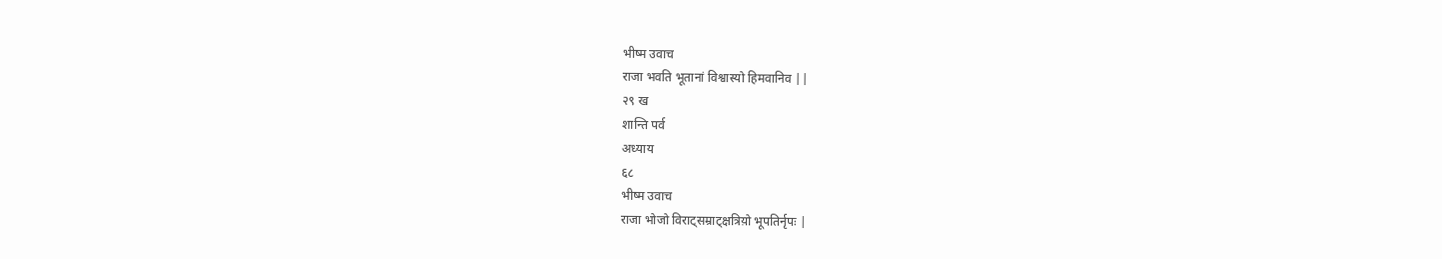भीष्म उवाच
राजा भवति भूतानां विश्वास्यो हिमवानिव ||
२९ ख
शान्ति पर्व
अध्याय
६८
भीष्म उवाच
राजा भोजो विराट्सम्राट्क्षत्रिय़ो भूपतिर्नृपः |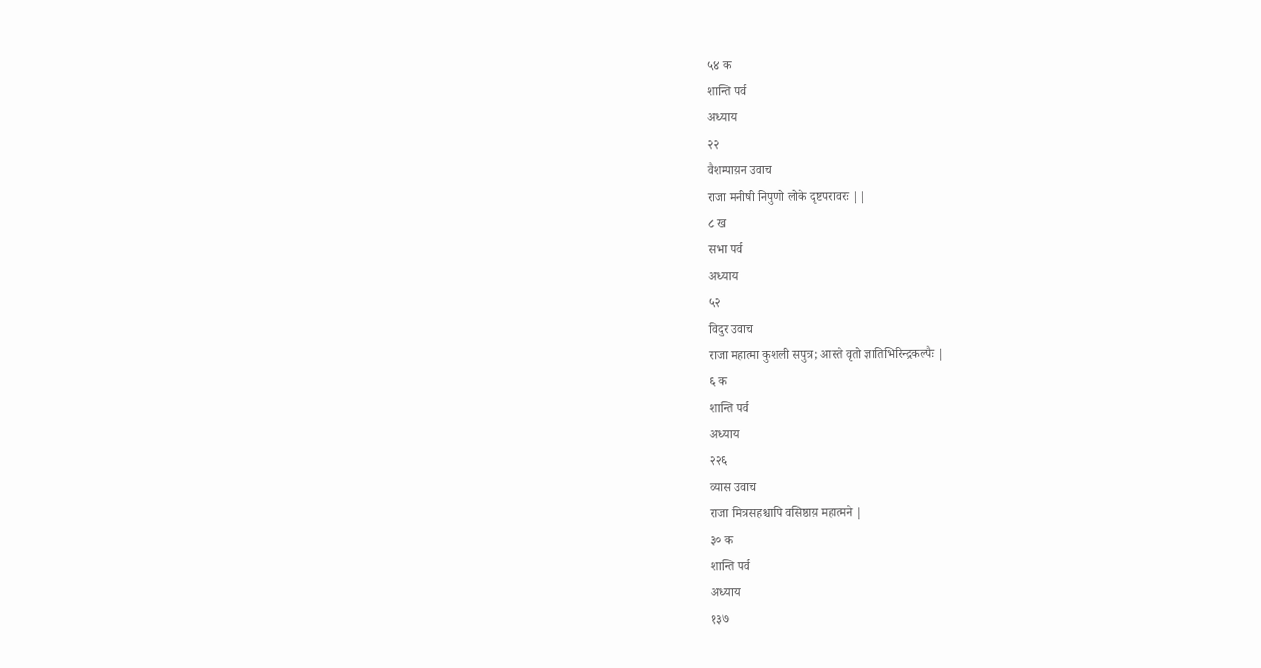५४ क
शान्ति पर्व
अध्याय
२२
वैशम्पाय़न उवाच
राजा मनीषी निपुणो लोके दृष्टपरावरः ||
८ ख
सभा पर्व
अध्याय
५२
विदुर उवाच
राजा महात्मा कुशली सपुत्र; आस्ते वृतो ज्ञातिभिरिन्द्रकल्पैः |
६ क
शान्ति पर्व
अध्याय
२२६
व्यास उवाच
राजा मित्रसहश्चापि वसिष्ठाय़ महात्मने |
३० क
शान्ति पर्व
अध्याय
१३७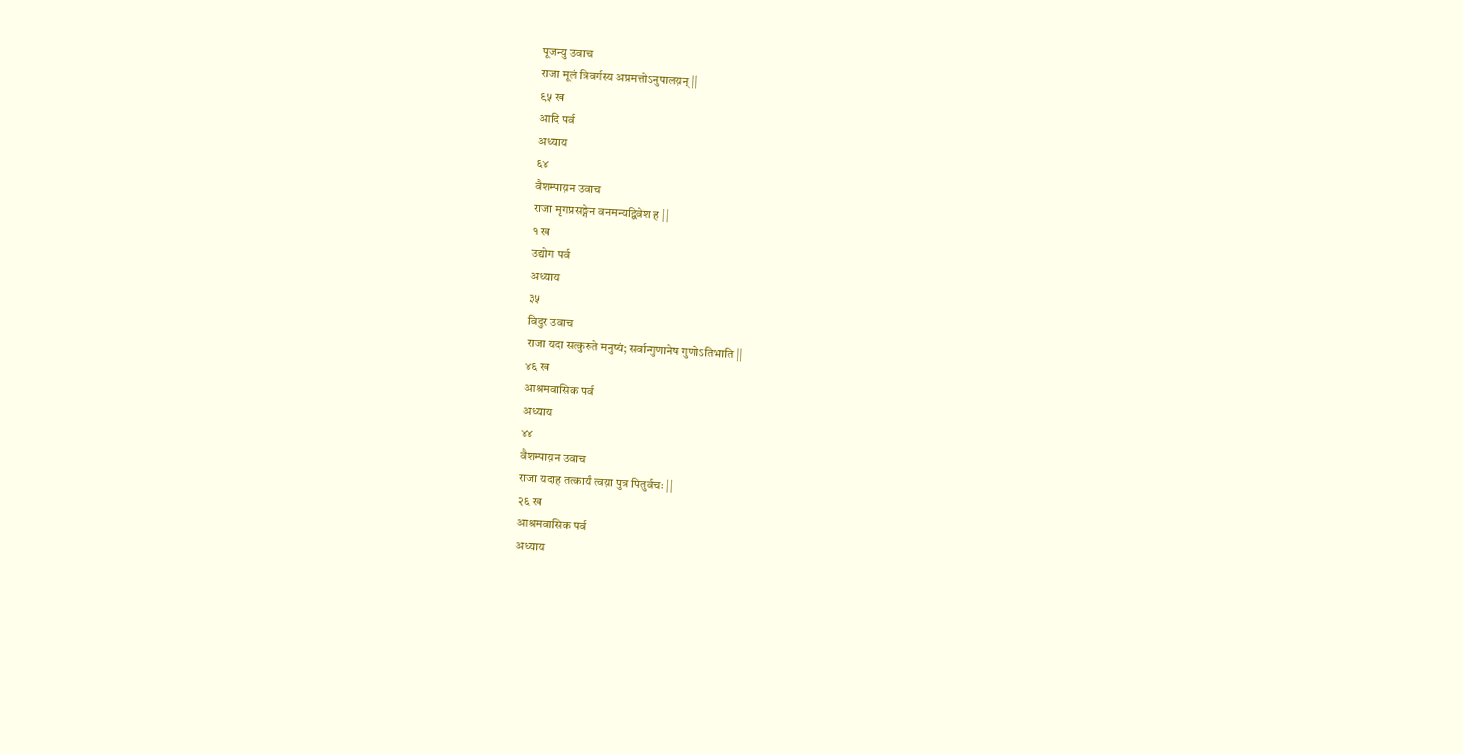पूजन्यु उवाच
राजा मूलं त्रिवर्गस्य अप्रमत्तोऽनुपालय़न् ||
९५ ख
आदि पर्व
अध्याय
६४
वैशम्पाय़न उवाच
राजा मृगप्रसङ्गेन वनमन्यद्विवेश ह ||
१ ख
उद्योग पर्व
अध्याय
३५
विदुर उवाच
राजा यदा सत्कुरुते मनुष्यं; सर्वान्गुणानेष गुणोऽतिभाति ||
४६ ख
आश्रमवासिक पर्व
अध्याय
४४
वैशम्पाय़न उवाच
राजा यदाह तत्कार्यं त्वय़ा पुत्र पितुर्वचः ||
२६ ख
आश्रमवासिक पर्व
अध्याय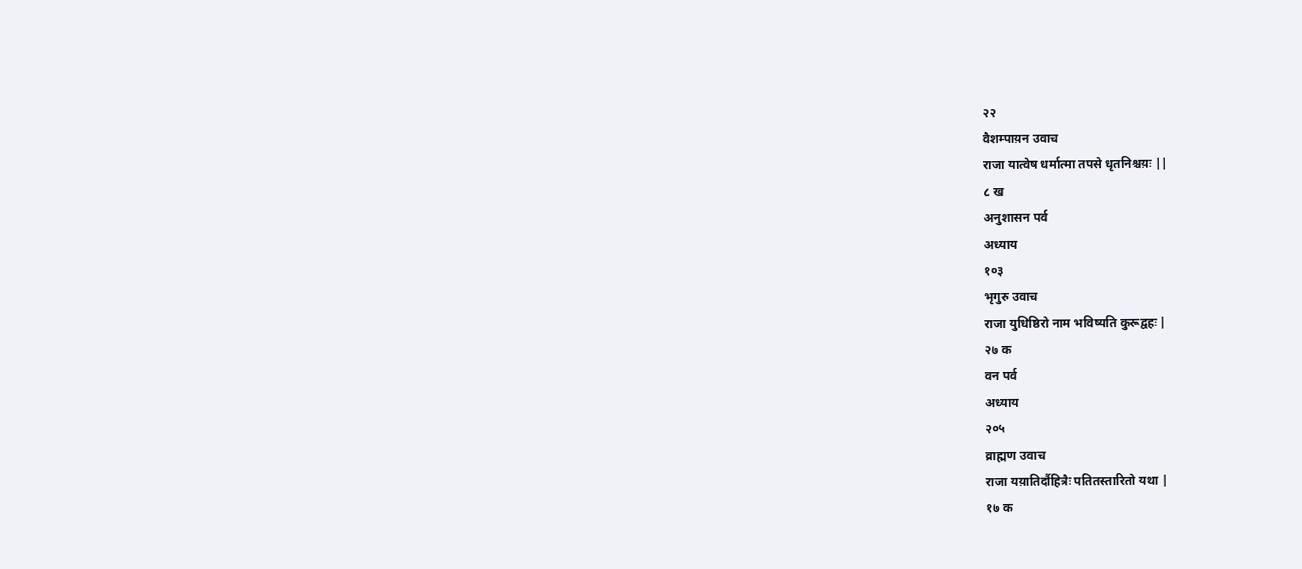२२
वैशम्पाय़न उवाच
राजा यात्वेष धर्मात्मा तपसे धृतनिश्चय़ः ||
८ ख
अनुशासन पर्व
अध्याय
१०३
भृगुरु उवाच
राजा युधिष्ठिरो नाम भविष्यति कुरूद्वहः |
२७ क
वन पर्व
अध्याय
२०५
व्राह्मण उवाच
राजा यय़ातिर्दौहित्रैः पतितस्तारितो यथा |
१७ क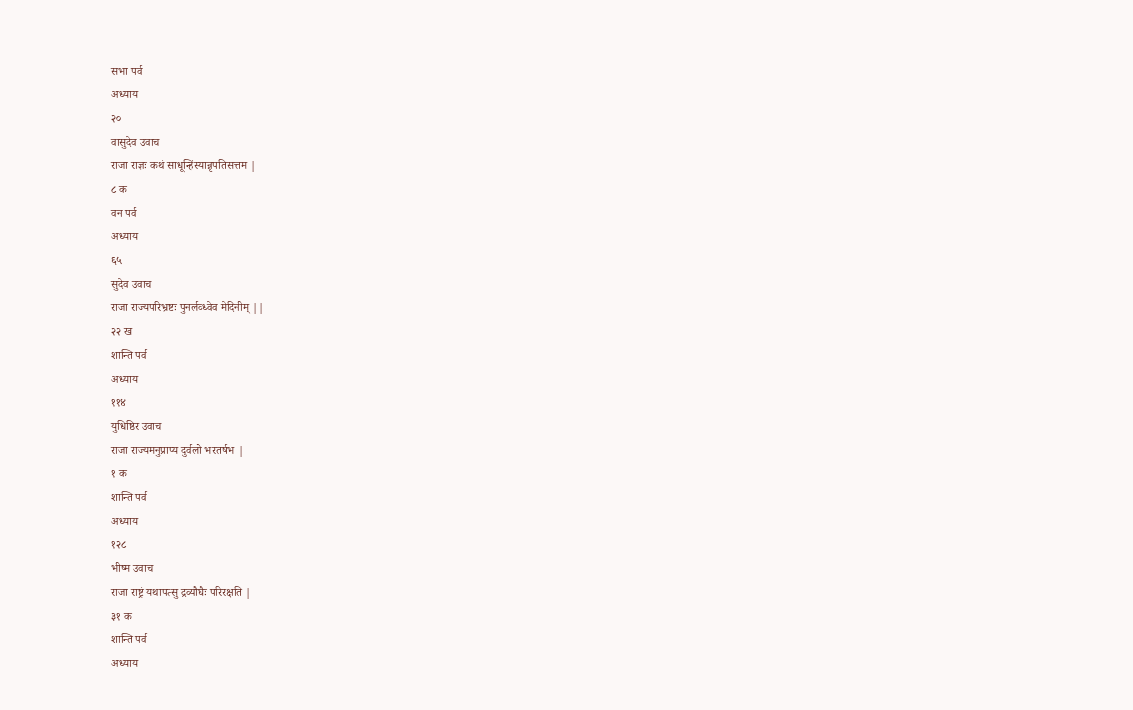सभा पर्व
अध्याय
२०
वासुदेव उवाच
राजा राज्ञः कथं साधून्हिंस्यान्नृपतिसत्तम |
८ क
वन पर्व
अध्याय
६५
सुदेव उवाच
राजा राज्यपरिभ्रष्टः पुनर्लव्ध्वेव मेदिनीम् ||
२२ ख
शान्ति पर्व
अध्याय
११४
युधिष्ठिर उवाच
राजा राज्यमनुप्राप्य दुर्वलो भरतर्षभ |
१ क
शान्ति पर्व
अध्याय
१२८
भीष्म उवाच
राजा राष्ट्रं यथापत्सु द्रव्यौघैः परिरक्षति |
३१ क
शान्ति पर्व
अध्याय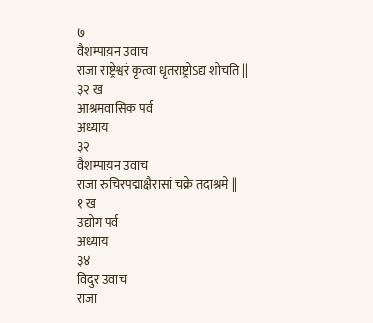७
वैशम्पाय़न उवाच
राजा राष्ट्रेश्वरं कृत्वा धृतराष्ट्रोऽद्य शोचति ||
३२ ख
आश्रमवासिक पर्व
अध्याय
३२
वैशम्पाय़न उवाच
राजा रुचिरपद्माक्षैरासां चक्रे तदाश्रमे ||
१ ख
उद्योग पर्व
अध्याय
३४
विदुर उवाच
राजा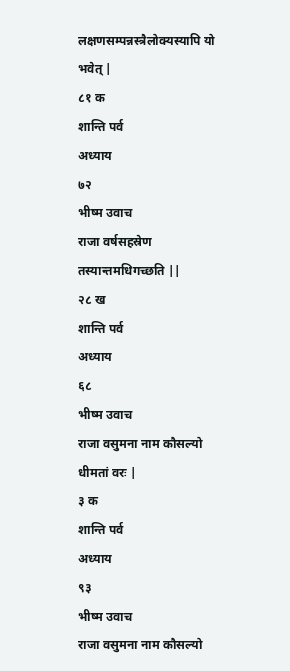लक्षणसम्पन्नस्त्रैलोक्यस्यापि यो भवेत् |
८१ क
शान्ति पर्व
अध्याय
७२
भीष्म उवाच
राजा वर्षसहस्रेण तस्यान्तमधिगच्छति ||
२८ ख
शान्ति पर्व
अध्याय
६८
भीष्म उवाच
राजा वसुमना नाम कौसल्यो धीमतां वरः |
३ क
शान्ति पर्व
अध्याय
९३
भीष्म उवाच
राजा वसुमना नाम कौसल्यो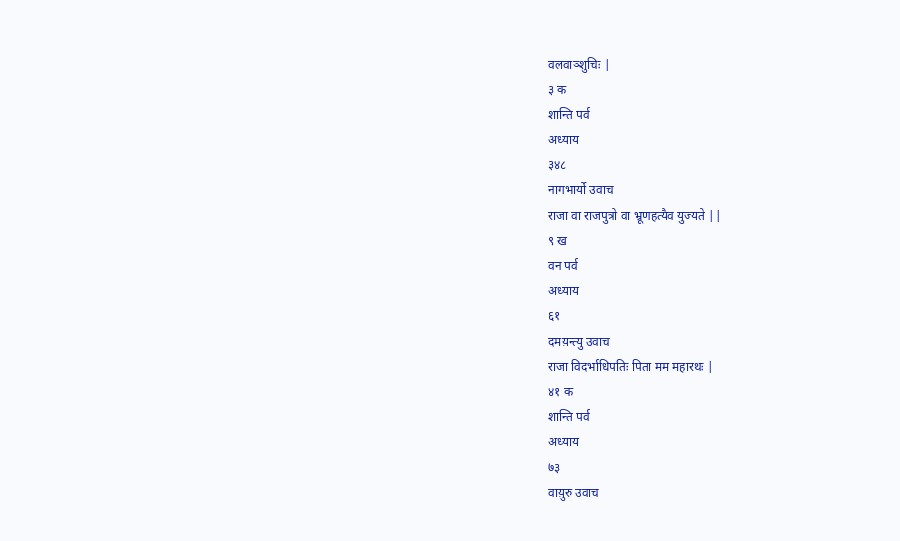वलवाञ्शुचिः |
३ क
शान्ति पर्व
अध्याय
३४८
नागभार्यो उवाच
राजा वा राजपुत्रो वा भ्रूणहत्यैव युज्यते ||
९ ख
वन पर्व
अध्याय
६१
दमय़न्त्यु उवाच
राजा विदर्भाधिपतिः पिता मम महारथः |
४१ क
शान्ति पर्व
अध्याय
७३
वाय़ुरु उवाच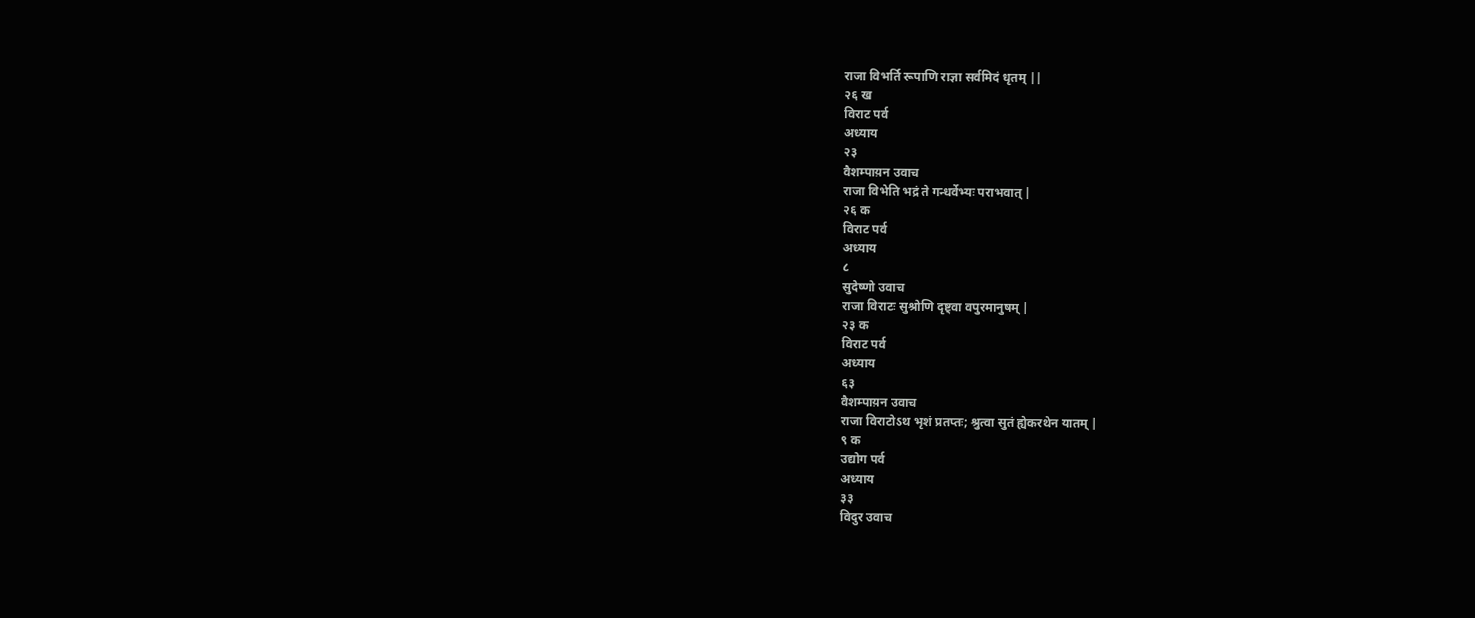राजा विभर्ति रूपाणि राज्ञा सर्वमिदं धृतम् ||
२६ ख
विराट पर्व
अध्याय
२३
वैशम्पाय़न उवाच
राजा विभेति भद्रं ते गन्धर्वेभ्यः पराभवात् |
२६ क
विराट पर्व
अध्याय
८
सुदेष्णो उवाच
राजा विराटः सुश्रोणि दृष्ट्वा वपुरमानुषम् |
२३ क
विराट पर्व
अध्याय
६३
वैशम्पाय़न उवाच
राजा विराटोऽथ भृशं प्रतप्तः; श्रुत्वा सुतं ह्येकरथेन यातम् |
९ क
उद्योग पर्व
अध्याय
३३
विदुर उवाच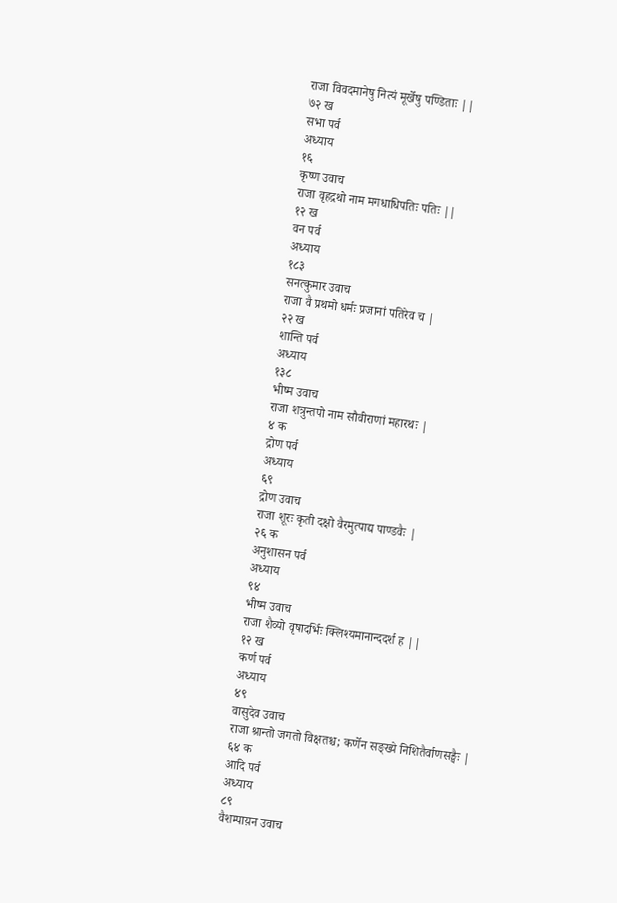राजा विवदमानेषु नित्यं मूर्खेषु पण्डिताः ||
७२ ख
सभा पर्व
अध्याय
१६
कृष्ण उवाच
राजा वृहद्रथो नाम मगधाधिपतिः पतिः ||
१२ ख
वन पर्व
अध्याय
१८३
सनत्कुमार उवाच
राजा वै प्रथमो धर्मः प्रजानां पतिरेव च |
२२ ख
शान्ति पर्व
अध्याय
१३८
भीष्म उवाच
राजा शत्रुन्तपो नाम सौवीराणां महारथः |
४ क
द्रोण पर्व
अध्याय
६९
द्रोण उवाच
राजा शूरः कृती दक्षो वैरमुत्पाद्य पाण्डवैः |
२६ क
अनुशासन पर्व
अध्याय
९४
भीष्म उवाच
राजा शैव्यो वृषादर्भिः क्लिश्यमानान्ददर्श ह ||
१२ ख
कर्ण पर्व
अध्याय
४९
वासुदेव उवाच
राजा श्रान्तो जगतो विक्षतश्च; कर्णेन सङ्ख्ये निशितैर्वाणसङ्घैः |
६४ क
आदि पर्व
अध्याय
८९
वैशम्पाय़न उवाच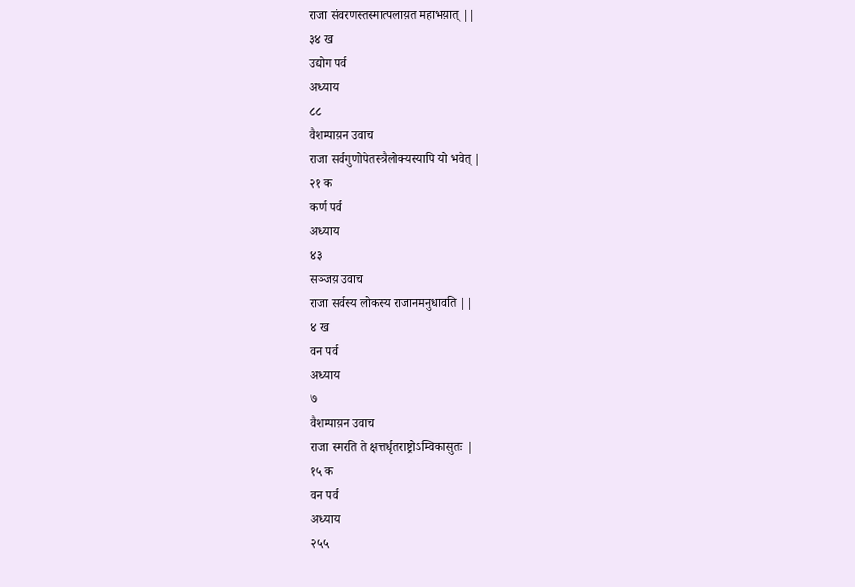राजा संवरणस्तस्मात्पलाय़त महाभय़ात् ||
३४ ख
उद्योग पर्व
अध्याय
८८
वैशम्पाय़न उवाच
राजा सर्वगुणोपेतस्त्रैलोक्यस्यापि यो भवेत् |
२१ क
कर्ण पर्व
अध्याय
४३
सञ्जय़ उवाच
राजा सर्वस्य लोकस्य राजानमनुधावति ||
४ ख
वन पर्व
अध्याय
७
वैशम्पाय़न उवाच
राजा स्मरति ते क्षत्तर्धृतराष्ट्रोऽम्विकासुतः |
१५ क
वन पर्व
अध्याय
२५५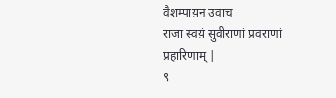वैशम्पाय़न उवाच
राजा स्वय़ं सुवीराणां प्रवराणां प्रहारिणाम् |
९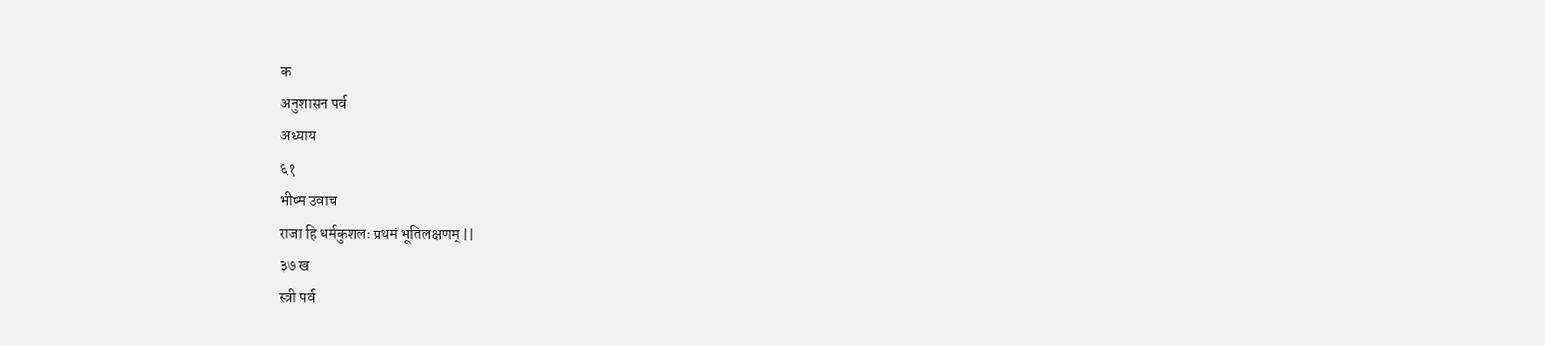क
अनुशासन पर्व
अध्याय
६१
भीष्म उवाच
राजा हि धर्मकुशलः प्रथमं भूतिलक्षणम् ||
३७ ख
स्त्री पर्व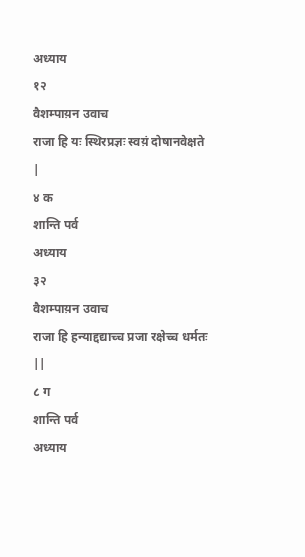अध्याय
१२
वैशम्पाय़न उवाच
राजा हि यः स्थिरप्रज्ञः स्वय़ं दोषानवेक्षते |
४ क
शान्ति पर्व
अध्याय
३२
वैशम्पाय़न उवाच
राजा हि हन्याद्दद्याच्च प्रजा रक्षेच्च धर्मतः ||
८ ग
शान्ति पर्व
अध्याय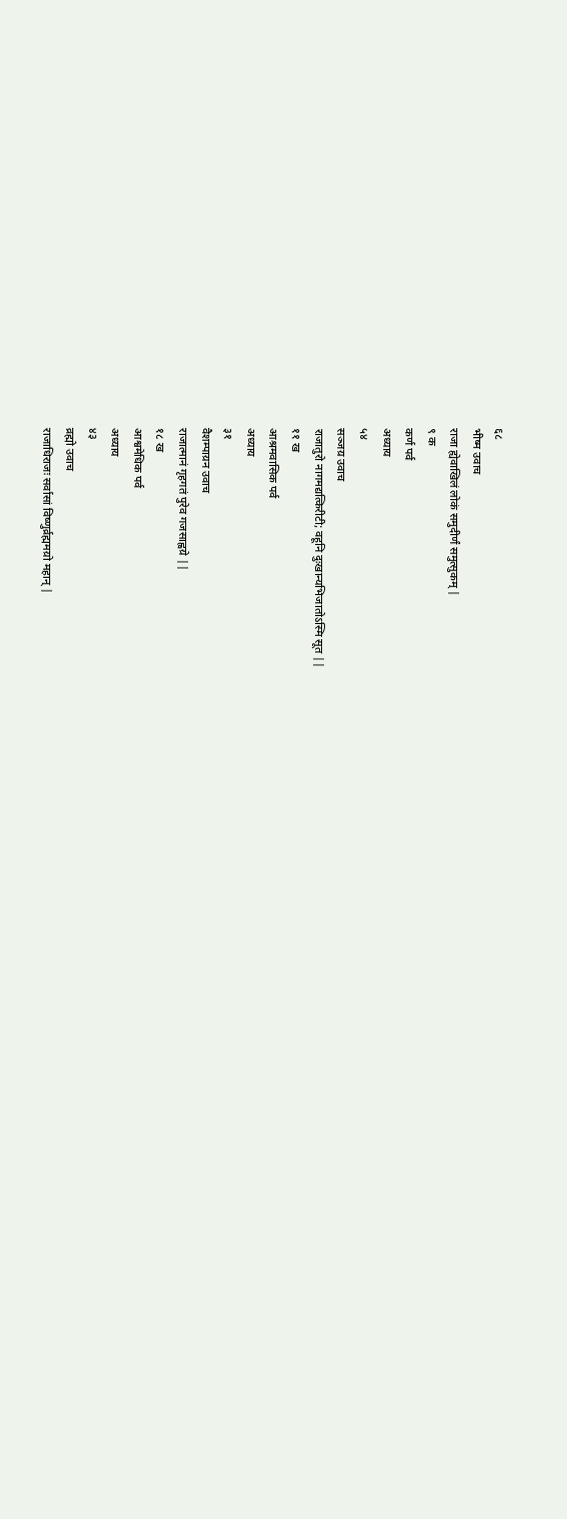६८
भीष्म उवाच
राजा ह्येवाखिलं लोकं समुदीर्णं समुत्सुकम् |
९ क
कर्ण पर्व
अध्याय
५४
सञ्जय़ उवाच
राजातुरो नागमद्यत्किरीटी; वहूनि दुःखान्यभिजातोऽस्मि सूत ||
११ ख
आश्रमवासिक पर्व
अध्याय
३१
वैशम्पाय़न उवाच
राजात्मानं गृहगतं पुरेव गजसाह्वय़े ||
१८ ख
आश्वमेधिक पर्व
अध्याय
४३
व्रह्मो उवाच
राजाधिराजः सर्वासां विष्णुर्व्रह्ममय़ो महान् |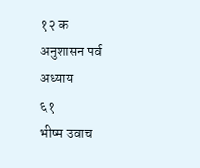१२ क
अनुशासन पर्व
अध्याय
६१
भीष्म उवाच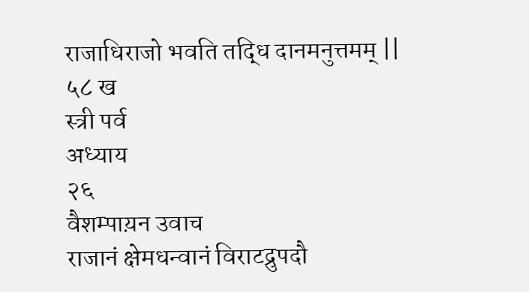राजाधिराजो भवति तद्धि दानमनुत्तमम् ||
५८ ख
स्त्री पर्व
अध्याय
२६
वैशम्पाय़न उवाच
राजानं क्षेमधन्वानं विराटद्रुपदौ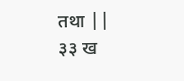तथा ||
३३ ख